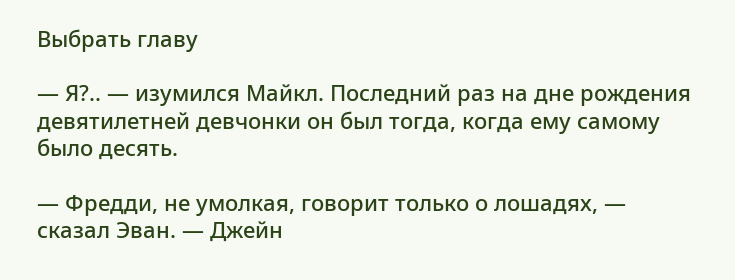Выбрать главу

— Я?.. — изумился Майкл. Последний раз на дне рождения девятилетней девчонки он был тогда, когда ему самому было десять.

— Фредди, не умолкая, говорит только о лошадях, — сказал Эван. — Джейн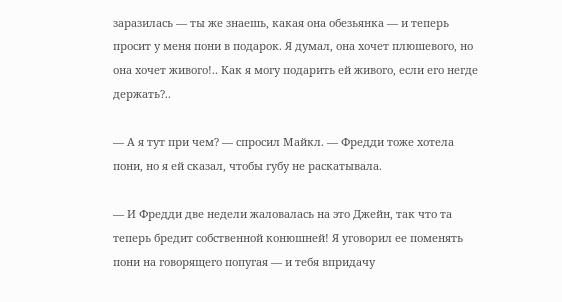заразилась — ты же знаешь, какая она обезьянка — и теперь просит у меня пони в подарок. Я думал, она хочет плюшевого, но она хочет живого!.. Как я могу подарить ей живого, если его негде держать?..

— А я тут при чем? — спросил Майкл. — Фредди тоже хотела пони, но я ей сказал, чтобы губу не раскатывала.

— И Фредди две недели жаловалась на это Джейн, так что та теперь бредит собственной конюшней! Я уговорил ее поменять пони на говорящего попугая — и тебя впридачу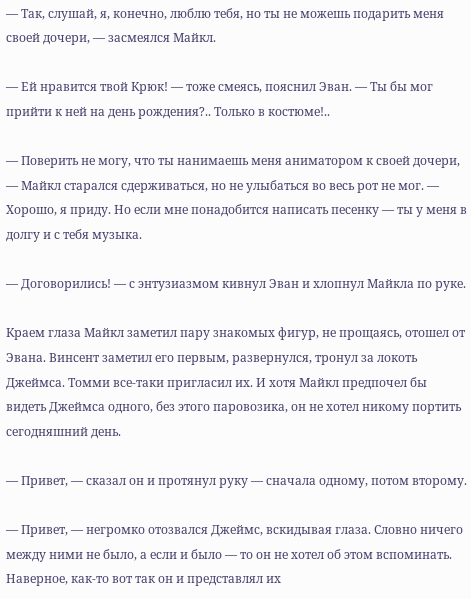— Так, слушай, я, конечно, люблю тебя, но ты не можешь подарить меня своей дочери, — засмеялся Майкл.

— Ей нравится твой Крюк! — тоже смеясь, пояснил Эван. — Ты бы мог прийти к ней на день рождения?.. Только в костюме!..

— Поверить не могу, что ты нанимаешь меня аниматором к своей дочери, — Майкл старался сдерживаться, но не улыбаться во весь рот не мог. — Хорошо, я приду. Но если мне понадобится написать песенку — ты у меня в долгу и с тебя музыка.

— Договорились! — с энтузиазмом кивнул Эван и хлопнул Майкла по руке.

Краем глаза Майкл заметил пару знакомых фигур, не прощаясь, отошел от Эвана. Винсент заметил его первым, развернулся, тронул за локоть Джеймса. Томми все-таки пригласил их. И хотя Майкл предпочел бы видеть Джеймса одного, без этого паровозика, он не хотел никому портить сегодняшний день.

— Привет, — сказал он и протянул руку — сначала одному, потом второму.

— Привет, — негромко отозвался Джеймс, вскидывая глаза. Словно ничего между ними не было, а если и было — то он не хотел об этом вспоминать. Наверное, как-то вот так он и представлял их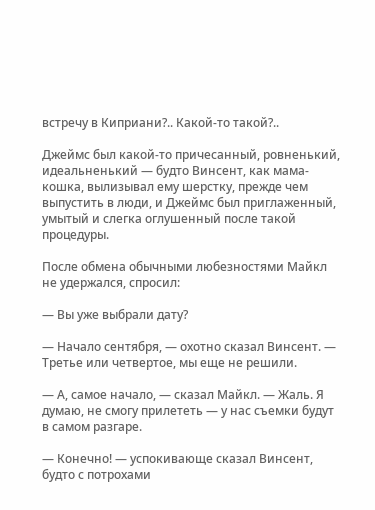встречу в Киприани?.. Какой-то такой?..

Джеймс был какой-то причесанный, ровненький, идеальненький — будто Винсент, как мама-кошка, вылизывал ему шерстку, прежде чем выпустить в люди, и Джеймс был приглаженный, умытый и слегка оглушенный после такой процедуры.

После обмена обычными любезностями Майкл не удержался, спросил:

— Вы уже выбрали дату?

— Начало сентября, — охотно сказал Винсент. — Третье или четвертое, мы еще не решили.

— А, самое начало, — сказал Майкл. — Жаль. Я думаю, не смогу прилететь — у нас съемки будут в самом разгаре.

— Конечно! — успокивающе сказал Винсент, будто с потрохами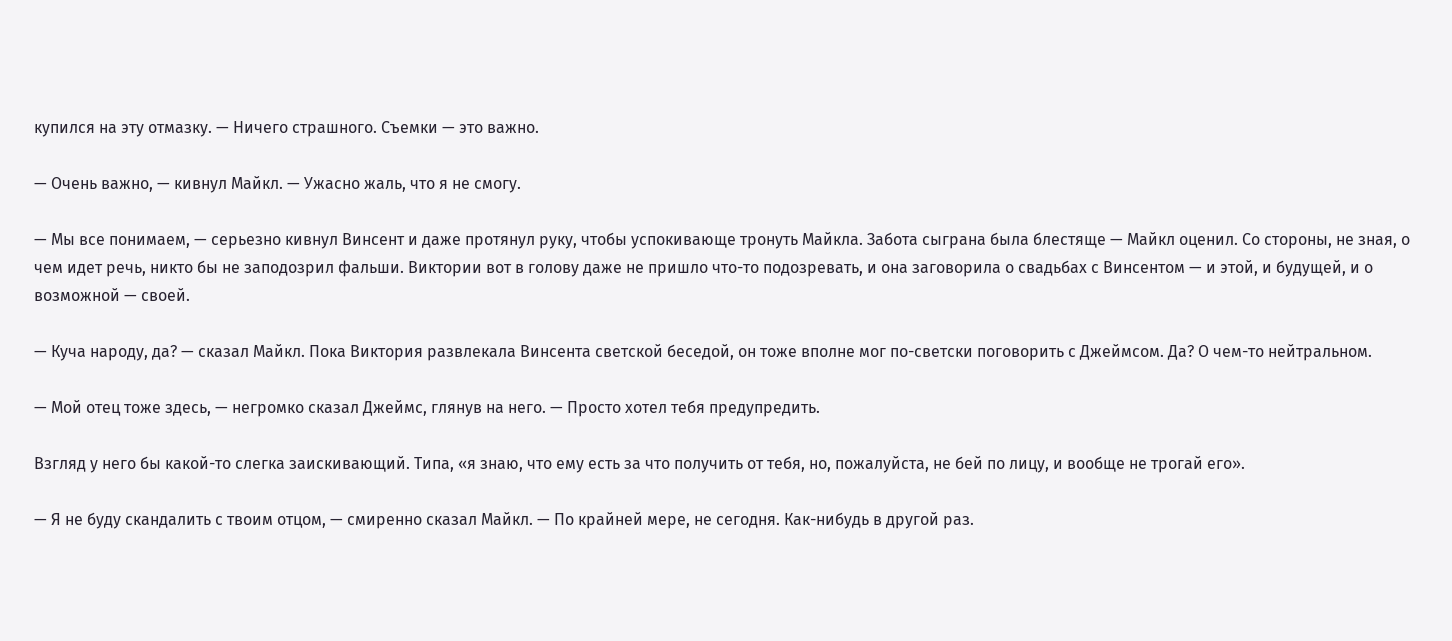купился на эту отмазку. — Ничего страшного. Съемки — это важно.

— Очень важно, — кивнул Майкл. — Ужасно жаль, что я не смогу.

— Мы все понимаем, — серьезно кивнул Винсент и даже протянул руку, чтобы успокивающе тронуть Майкла. Забота сыграна была блестяще — Майкл оценил. Со стороны, не зная, о чем идет речь, никто бы не заподозрил фальши. Виктории вот в голову даже не пришло что-то подозревать, и она заговорила о свадьбах с Винсентом — и этой, и будущей, и о возможной — своей.

— Куча народу, да? — сказал Майкл. Пока Виктория развлекала Винсента светской беседой, он тоже вполне мог по-светски поговорить с Джеймсом. Да? О чем-то нейтральном.

— Мой отец тоже здесь, — негромко сказал Джеймс, глянув на него. — Просто хотел тебя предупредить.

Взгляд у него бы какой-то слегка заискивающий. Типа, «я знаю, что ему есть за что получить от тебя, но, пожалуйста, не бей по лицу, и вообще не трогай его».

— Я не буду скандалить с твоим отцом, — смиренно сказал Майкл. — По крайней мере, не сегодня. Как-нибудь в другой раз.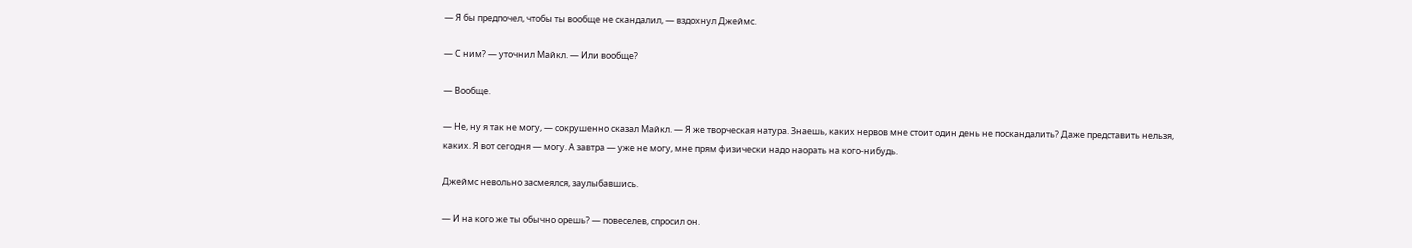— Я бы предпочел, чтобы ты вообще не скандалил, — вздохнул Джеймс.

— С ним? — уточнил Майкл. — Или вообще?

— Вообще.

— Не, ну я так не могу, — сокрушенно сказал Майкл. — Я же творческая натура. Знаешь, каких нервов мне стоит один день не поскандалить? Даже представить нельзя, каких. Я вот сегодня — могу. А завтра — уже не могу, мне прям физически надо наорать на кого-нибудь.

Джеймс невольно засмеялся, заулыбавшись.

— И на кого же ты обычно орешь? — повеселев, спросил он.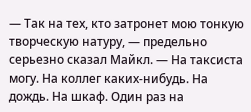— Так на тех, кто затронет мою тонкую творческую натуру, — предельно серьезно сказал Майкл. — На таксиста могу. На коллег каких-нибудь. На дождь. На шкаф. Один раз на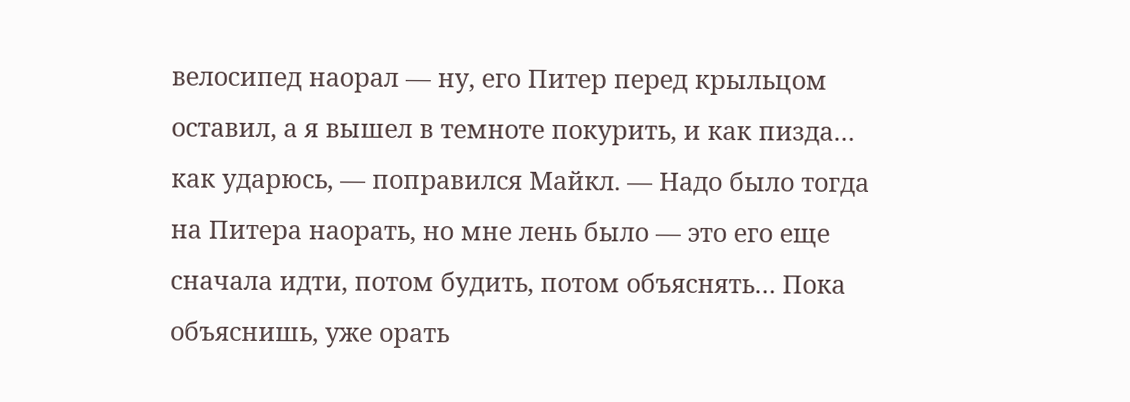велосипед наорал — ну, его Питер перед крыльцом оставил, а я вышел в темноте покурить, и как пизда… как ударюсь, — поправился Майкл. — Надо было тогда на Питера наорать, но мне лень было — это его еще сначала идти, потом будить, потом объяснять… Пока объяснишь, уже орать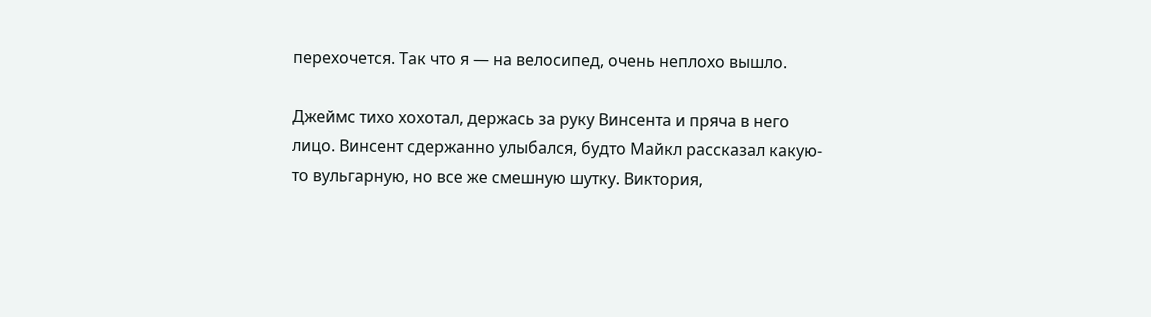перехочется. Так что я — на велосипед, очень неплохо вышло.

Джеймс тихо хохотал, держась за руку Винсента и пряча в него лицо. Винсент сдержанно улыбался, будто Майкл рассказал какую-то вульгарную, но все же смешную шутку. Виктория,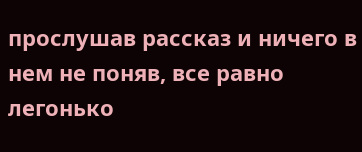прослушав рассказ и ничего в нем не поняв, все равно легонько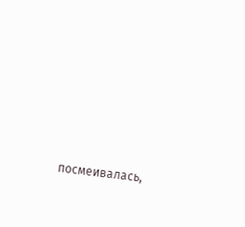посмеивалась,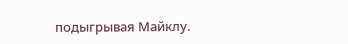подыгрывая Майклу.